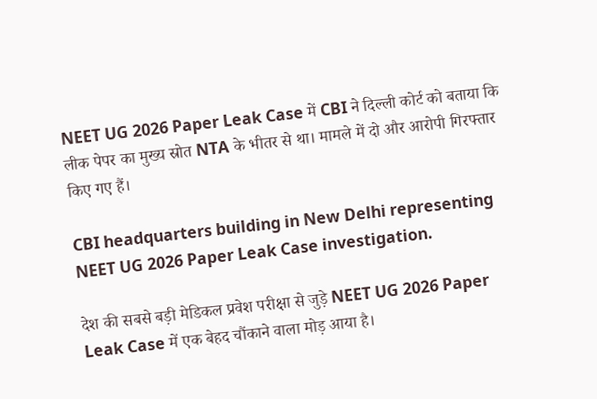NEET UG 2026 Paper Leak Case में CBI ने दिल्ली कोर्ट को बताया कि लीक पेपर का मुख्य स्रोत NTA के भीतर से था। मामले में दो और आरोपी गिरफ्तार किए गए हैं।

CBI headquarters building in New Delhi representing NEET UG 2026 Paper Leak Case investigation.

देश की सबसे बड़ी मेडिकल प्रवेश परीक्षा से जुड़े NEET UG 2026 Paper Leak Case में एक बेहद चौंकाने वाला मोड़ आया है।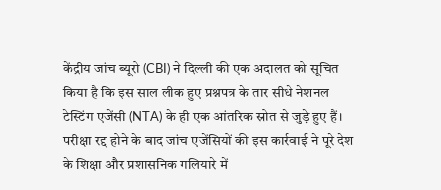केंद्रीय जांच ब्यूरो (CBI) ने दिल्ली की एक अदालत को सूचित किया है कि इस साल लीक हुए प्रश्नपत्र के तार सीधे नेशनल टेस्टिंग एजेंसी (NTA) के ही एक आंतरिक स्रोत से जुड़े हुए हैं। परीक्षा रद्द होने के बाद जांच एजेंसियों की इस कार्रवाई ने पूरे देश के शिक्षा और प्रशासनिक गलियारे में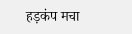हड़कंप मचा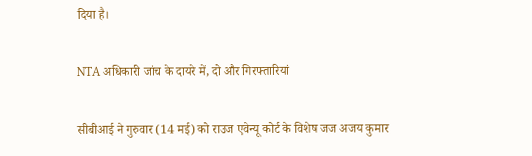दिया है।

NTA अधिकारी जांच के दायरे में, दो और गिरफ्तारियां

सीबीआई ने गुरुवार (14 मई) को राउज एवेन्यू कोर्ट के विशेष जज अजय कुमार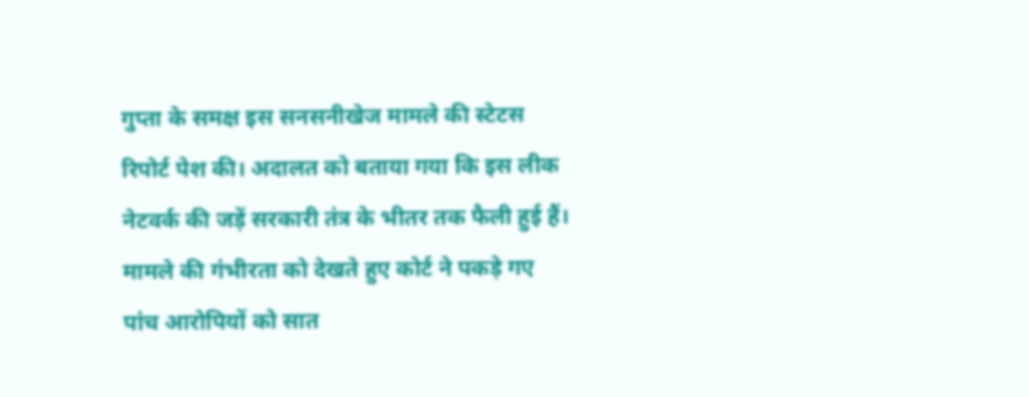गुप्ता के समक्ष इस सनसनीखेज मामले की स्टेटस रिपोर्ट पेश की। अदालत को बताया गया कि इस लीक नेटवर्क की जड़ें सरकारी तंत्र के भीतर तक फैली हुई हैं। मामले की गंभीरता को देखते हुए कोर्ट ने पकड़े गए पांच आरोपियों को सात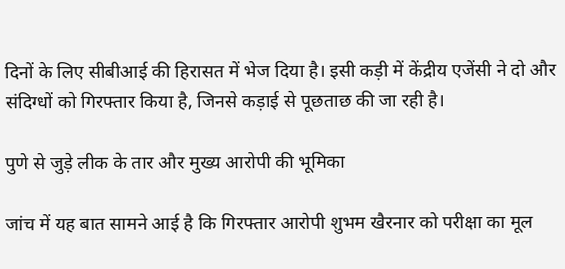दिनों के लिए सीबीआई की हिरासत में भेज दिया है। इसी कड़ी में केंद्रीय एजेंसी ने दो और संदिग्धों को गिरफ्तार किया है, जिनसे कड़ाई से पूछताछ की जा रही है।

पुणे से जुड़े लीक के तार और मुख्य आरोपी की भूमिका

जांच में यह बात सामने आई है कि गिरफ्तार आरोपी शुभम खैरनार को परीक्षा का मूल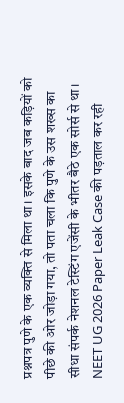प्रश्नपत्र पुणे के एक व्यक्ति से मिला था। इसके बाद जब कड़ियों को पीछे की ओर जोड़ा गया, तो पता चला कि पुणे के उस शख्स का सीधा संपर्क नेशनल टेस्टिंग एजेंसी के भीतर बैठे एक सोर्स से था। NEET UG 2026 Paper Leak Case की पड़ताल कर रही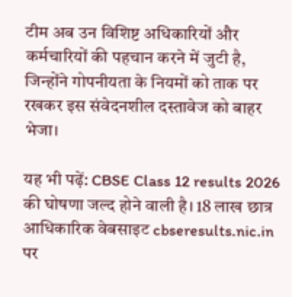टीम अब उन विशिष्ट अधिकारियों और कर्मचारियों की पहचान करने में जुटी है, जिन्होंने गोपनीयता के नियमों को ताक पर रखकर इस संवेदनशील दस्तावेज को बाहर भेजा।

यह भी पढ़ें: CBSE Class 12 results 2026 की घोषणा जल्द होने वाली है। 18 लाख छात्र आधिकारिक वेबसाइट cbseresults.nic.in पर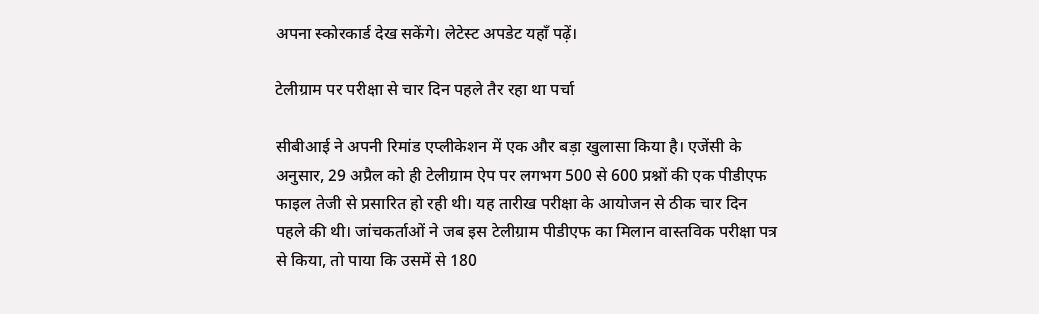अपना स्कोरकार्ड देख सकेंगे। लेटेस्ट अपडेट यहाँ पढ़ें।

टेलीग्राम पर परीक्षा से चार दिन पहले तैर रहा था पर्चा

सीबीआई ने अपनी रिमांड एप्लीकेशन में एक और बड़ा खुलासा किया है। एजेंसी के अनुसार, 29 अप्रैल को ही टेलीग्राम ऐप पर लगभग 500 से 600 प्रश्नों की एक पीडीएफ फाइल तेजी से प्रसारित हो रही थी। यह तारीख परीक्षा के आयोजन से ठीक चार दिन पहले की थी। जांचकर्ताओं ने जब इस टेलीग्राम पीडीएफ का मिलान वास्तविक परीक्षा पत्र से किया, तो पाया कि उसमें से 180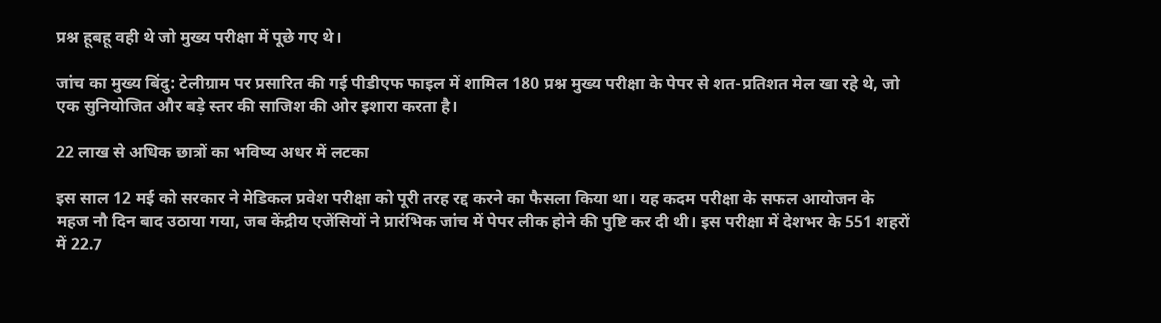प्रश्न हूबहू वही थे जो मुख्य परीक्षा में पूछे गए थे।

जांच का मुख्य बिंदु: टेलीग्राम पर प्रसारित की गई पीडीएफ फाइल में शामिल 180 प्रश्न मुख्य परीक्षा के पेपर से शत-प्रतिशत मेल खा रहे थे, जो एक सुनियोजित और बड़े स्तर की साजिश की ओर इशारा करता है।

22 लाख से अधिक छात्रों का भविष्य अधर में लटका

इस साल 12 मई को सरकार ने मेडिकल प्रवेश परीक्षा को पूरी तरह रद्द करने का फैसला किया था। यह कदम परीक्षा के सफल आयोजन के महज नौ दिन बाद उठाया गया, जब केंद्रीय एजेंसियों ने प्रारंभिक जांच में पेपर लीक होने की पुष्टि कर दी थी। इस परीक्षा में देशभर के 551 शहरों में 22.7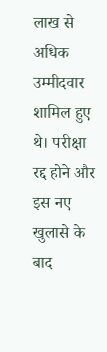लाख से अधिक उम्मीदवार शामिल हुए थे। परीक्षा रद्द होने और इस नए खुलासे के बाद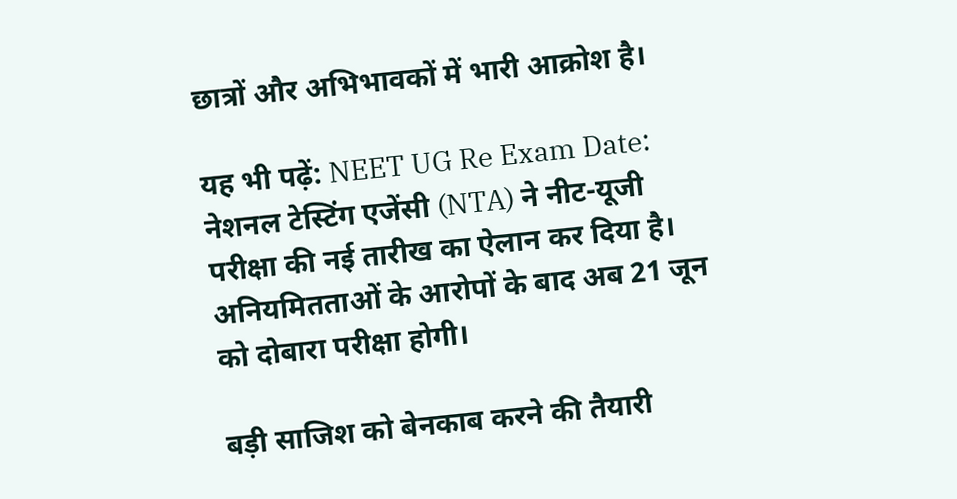छात्रों और अभिभावकों में भारी आक्रोश है।

यह भी पढ़ें: NEET UG Re Exam Date: नेशनल टेस्टिंग एजेंसी (NTA) ने नीट-यूजी परीक्षा की नई तारीख का ऐलान कर दिया है। अनियमितताओं के आरोपों के बाद अब 21 जून को दोबारा परीक्षा होगी।

बड़ी साजिश को बेनकाब करने की तैयारी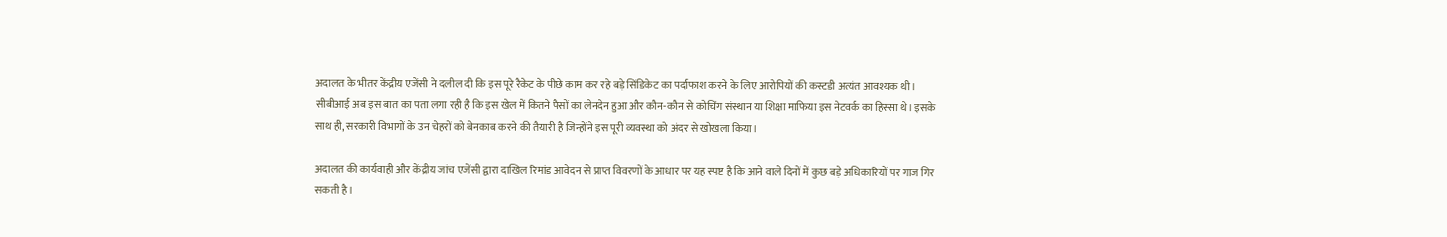अदालत के भीतर केंद्रीय एजेंसी ने दलील दी कि इस पूरे रैकेट के पीछे काम कर रहे बड़े सिंडिकेट का पर्दाफाश करने के लिए आरोपियों की कस्टडी अत्यंत आवश्यक थी। सीबीआई अब इस बात का पता लगा रही है कि इस खेल में कितने पैसों का लेनदेन हुआ और कौन-कौन से कोचिंग संस्थान या शिक्षा माफिया इस नेटवर्क का हिस्सा थे। इसके साथ ही, सरकारी विभागों के उन चेहरों को बेनकाब करने की तैयारी है जिन्होंने इस पूरी व्यवस्था को अंदर से खोखला किया।

अदालत की कार्यवाही और केंद्रीय जांच एजेंसी द्वारा दाखिल रिमांड आवेदन से प्राप्त विवरणों के आधार पर यह स्पष्ट है कि आने वाले दिनों में कुछ बड़े अधिकारियों पर गाज गिर सकती है।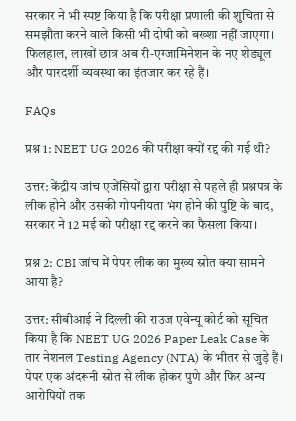सरकार ने भी स्पष्ट किया है कि परीक्षा प्रणाली की शुचिता से समझौता करने वाले किसी भी दोषी को बख्शा नहीं जाएगा। फिलहाल, लाखों छात्र अब री-एग्जामिनेशन के नए शेड्यूल और पारदर्शी व्यवस्था का इंतजार कर रहे हैं।

FAQs

प्रश्न 1: NEET UG 2026 की परीक्षा क्यों रद्द की गई थी?

उत्तर: केंद्रीय जांच एजेंसियों द्वारा परीक्षा से पहले ही प्रश्नपत्र के लीक होने और उसकी गोपनीयता भंग होने की पुष्टि के बाद, सरकार ने 12 मई को परीक्षा रद्द करने का फैसला किया।

प्रश्न 2: CBI जांच में पेपर लीक का मुख्य स्रोत क्या सामने आया है?

उत्तर: सीबीआई ने दिल्ली की राउज एवेन्यू कोर्ट को सूचित किया है कि NEET UG 2026 Paper Leak Case के तार नेशनल Testing Agency (NTA) के भीतर से जुड़े हैं। पेपर एक अंदरूनी स्रोत से लीक होकर पुणे और फिर अन्य आरोपियों तक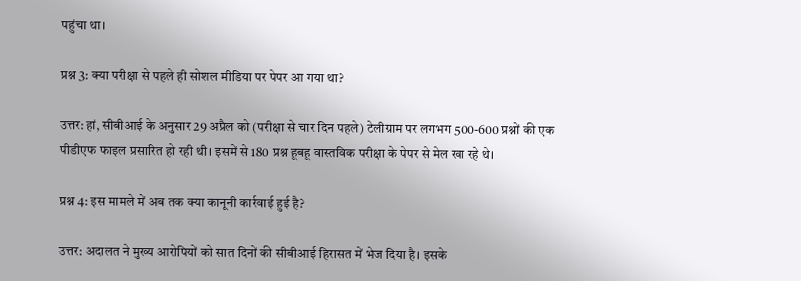पहुंचा था।

प्रश्न 3: क्या परीक्षा से पहले ही सोशल मीडिया पर पेपर आ गया था?

उत्तर: हां, सीबीआई के अनुसार 29 अप्रैल को (परीक्षा से चार दिन पहले) टेलीग्राम पर लगभग 500-600 प्रश्नों की एक पीडीएफ फाइल प्रसारित हो रही थी। इसमें से 180 प्रश्न हूबहू वास्तविक परीक्षा के पेपर से मेल खा रहे थे।

प्रश्न 4: इस मामले में अब तक क्या कानूनी कार्रवाई हुई है?

उत्तर: अदालत ने मुख्य आरोपियों को सात दिनों की सीबीआई हिरासत में भेज दिया है। इसके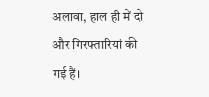अलावा, हाल ही में दो और गिरफ्तारियां की गई हैं।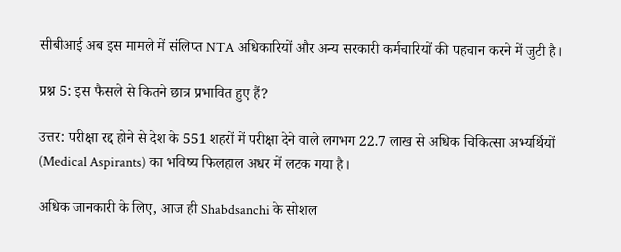सीबीआई अब इस मामले में संलिप्त NTA अधिकारियों और अन्य सरकारी कर्मचारियों की पहचान करने में जुटी है।

प्रश्न 5: इस फैसले से कितने छात्र प्रभावित हुए हैं?

उत्तर: परीक्षा रद्द होने से देश के 551 शहरों में परीक्षा देने वाले लगभग 22.7 लाख से अधिक चिकित्सा अभ्यर्थियों (Medical Aspirants) का भविष्य फिलहाल अधर में लटक गया है।

अधिक जानकारी के लिए, आज ही Shabdsanchi के सोशल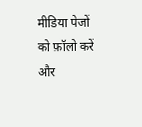मीडिया पेजों को फ़ॉलो करें और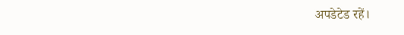अपडेटेड रहें।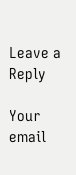Leave a Reply

Your email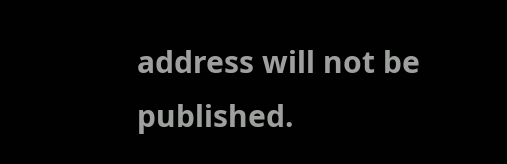address will not be published.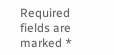Required fields are marked *